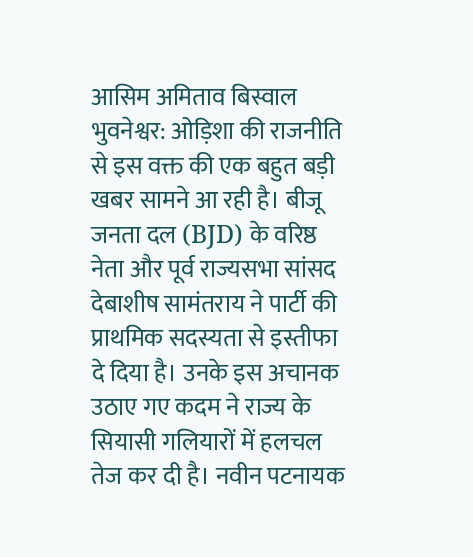आसिम अमिताव बिस्वाल
भुवनेश्वर: ओड़िशा की राजनीति से इस वक्त की एक बहुत बड़ी खबर सामने आ रही है। बीजू जनता दल (BJD) के वरिष्ठ नेता और पूर्व राज्यसभा सांसद देबाशीष सामंतराय ने पार्टी की प्राथमिक सदस्यता से इस्तीफा दे दिया है। उनके इस अचानक उठाए गए कदम ने राज्य के सियासी गलियारों में हलचल तेज कर दी है। नवीन पटनायक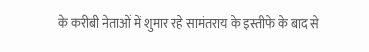के करीबी नेताओं में शुमार रहे सामंतराय के इस्तीफे के बाद से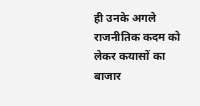ही उनके अगले राजनीतिक कदम को लेकर कयासों का बाजार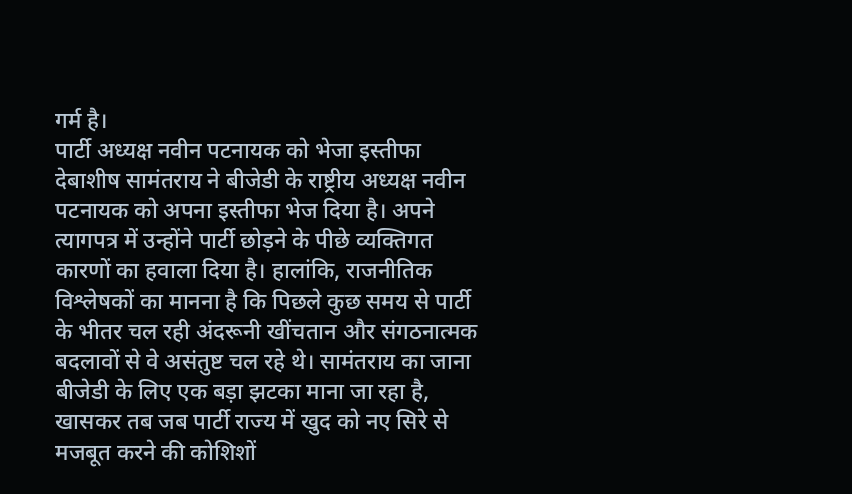गर्म है।
पार्टी अध्यक्ष नवीन पटनायक को भेजा इस्तीफा
देबाशीष सामंतराय ने बीजेडी के राष्ट्रीय अध्यक्ष नवीन पटनायक को अपना इस्तीफा भेज दिया है। अपने त्यागपत्र में उन्होंने पार्टी छोड़ने के पीछे व्यक्तिगत कारणों का हवाला दिया है। हालांकि, राजनीतिक विश्लेषकों का मानना है कि पिछले कुछ समय से पार्टी के भीतर चल रही अंदरूनी खींचतान और संगठनात्मक बदलावों से वे असंतुष्ट चल रहे थे। सामंतराय का जाना बीजेडी के लिए एक बड़ा झटका माना जा रहा है, खासकर तब जब पार्टी राज्य में खुद को नए सिरे से मजबूत करने की कोशिशों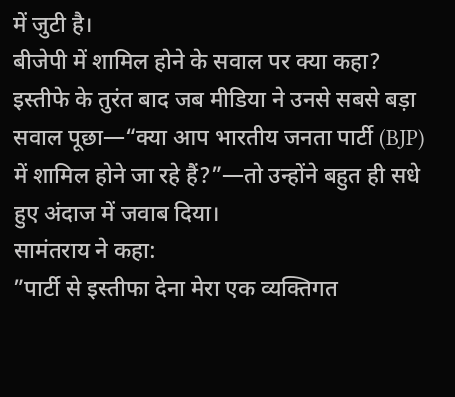में जुटी है।
बीजेपी में शामिल होने के सवाल पर क्या कहा?
इस्तीफे के तुरंत बाद जब मीडिया ने उनसे सबसे बड़ा सवाल पूछा—“क्या आप भारतीय जनता पार्टी (BJP) में शामिल होने जा रहे हैं?”—तो उन्होंने बहुत ही सधे हुए अंदाज में जवाब दिया।
सामंतराय ने कहा:
”पार्टी से इस्तीफा देना मेरा एक व्यक्तिगत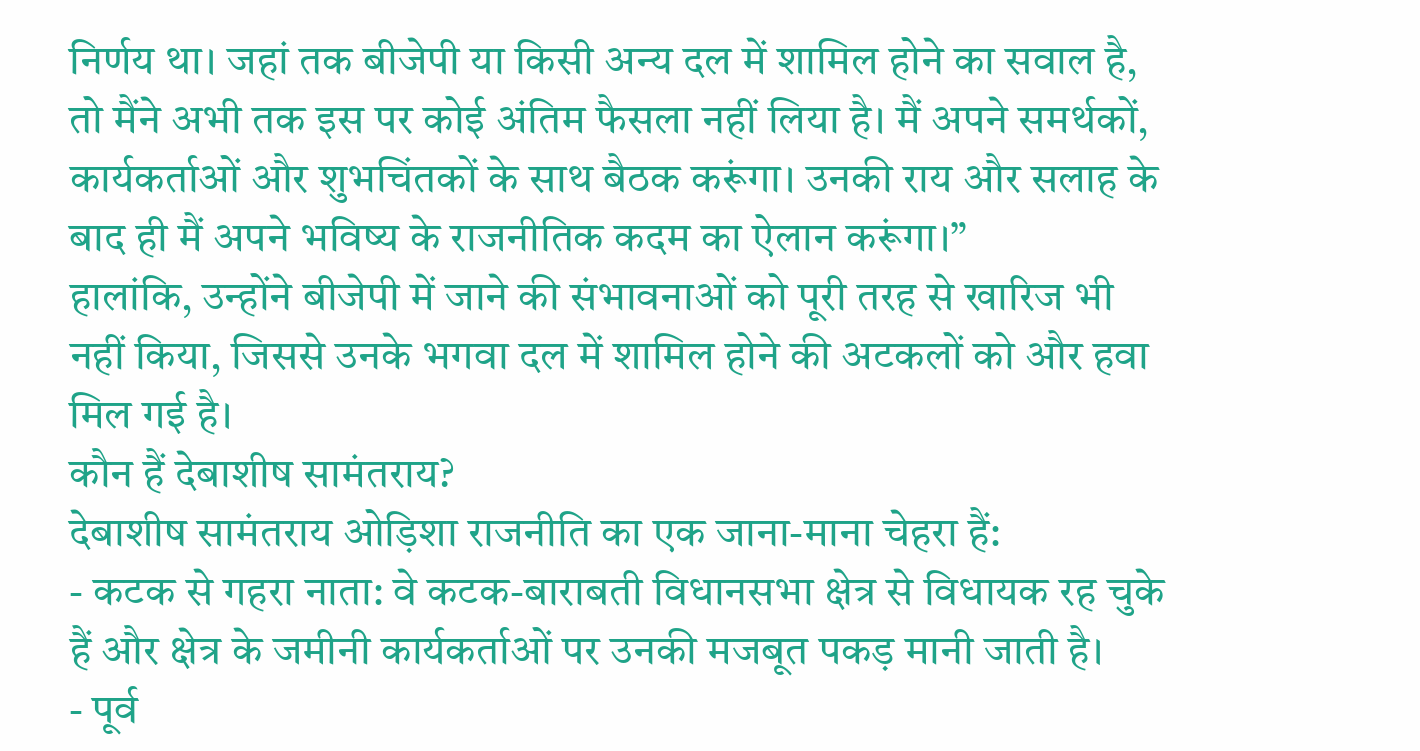निर्णय था। जहां तक बीजेपी या किसी अन्य दल में शामिल होने का सवाल है, तो मैंने अभी तक इस पर कोई अंतिम फैसला नहीं लिया है। मैं अपने समर्थकों, कार्यकर्ताओं और शुभचिंतकों के साथ बैठक करूंगा। उनकी राय और सलाह के बाद ही मैं अपने भविष्य के राजनीतिक कदम का ऐलान करूंगा।”
हालांकि, उन्होंने बीजेपी में जाने की संभावनाओं को पूरी तरह से खारिज भी नहीं किया, जिससे उनके भगवा दल में शामिल होने की अटकलों को और हवा मिल गई है।
कौन हैं देबाशीष सामंतराय?
देबाशीष सामंतराय ओड़िशा राजनीति का एक जाना-माना चेहरा हैं:
- कटक से गहरा नाता: वे कटक-बाराबती विधानसभा क्षेत्र से विधायक रह चुके हैं और क्षेत्र के जमीनी कार्यकर्ताओं पर उनकी मजबूत पकड़ मानी जाती है।
- पूर्व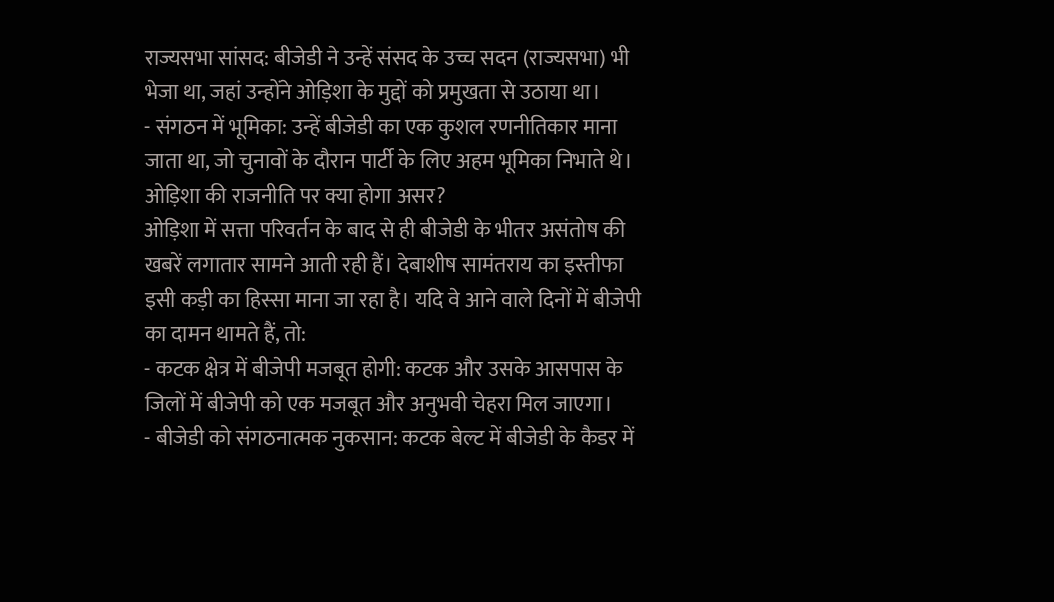राज्यसभा सांसद: बीजेडी ने उन्हें संसद के उच्च सदन (राज्यसभा) भी भेजा था, जहां उन्होंने ओड़िशा के मुद्दों को प्रमुखता से उठाया था।
- संगठन में भूमिका: उन्हें बीजेडी का एक कुशल रणनीतिकार माना जाता था, जो चुनावों के दौरान पार्टी के लिए अहम भूमिका निभाते थे।
ओड़िशा की राजनीति पर क्या होगा असर?
ओड़िशा में सत्ता परिवर्तन के बाद से ही बीजेडी के भीतर असंतोष की खबरें लगातार सामने आती रही हैं। देबाशीष सामंतराय का इस्तीफा इसी कड़ी का हिस्सा माना जा रहा है। यदि वे आने वाले दिनों में बीजेपी का दामन थामते हैं, तो:
- कटक क्षेत्र में बीजेपी मजबूत होगी: कटक और उसके आसपास के जिलों में बीजेपी को एक मजबूत और अनुभवी चेहरा मिल जाएगा।
- बीजेडी को संगठनात्मक नुकसान: कटक बेल्ट में बीजेडी के कैडर में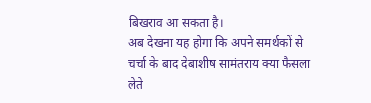बिखराव आ सकता है।
अब देखना यह होगा कि अपने समर्थकों से चर्चा के बाद देबाशीष सामंतराय क्या फैसला लेते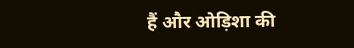हैं और ओड़िशा की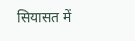सियासत में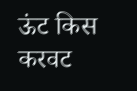ऊंट किस करवट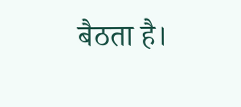बैठता है।